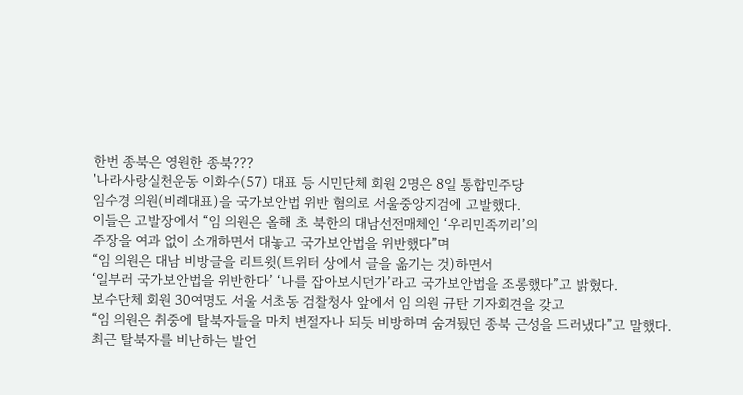한번 종북은 영원한 종북???
'나라사랑실천운동 이화수(57) 대표 등 시민단체 회원 2명은 8일 통합민주당
임수경 의원(비례대표)을 국가보안법 위반 혐의로 서울중앙지검에 고발했다.
이들은 고발장에서 “임 의원은 올해 초 북한의 대남선전매체인 ‘우리민족끼리’의
주장을 여과 없이 소개하면서 대놓고 국가보안법을 위반했다”며
“임 의원은 대남 비방글을 리트윗(트위터 상에서 글을 옮기는 것)하면서
‘일부러 국가보안법을 위반한다’ ‘나를 잡아보시던가’라고 국가보안법을 조롱했다”고 밝혔다.
보수단체 회원 30여명도 서울 서초동 검찰청사 앞에서 임 의원 규탄 기자회견을 갖고
“임 의원은 취중에 탈북자들을 마치 변절자나 되듯 비방하며 숨겨뒀던 종북 근성을 드러냈다”고 말했다.
최근 탈북자를 비난하는 발언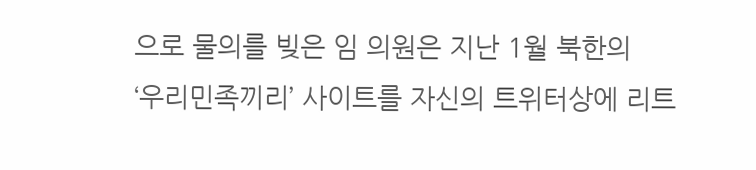으로 물의를 빚은 임 의원은 지난 1월 북한의
‘우리민족끼리’ 사이트를 자신의 트위터상에 리트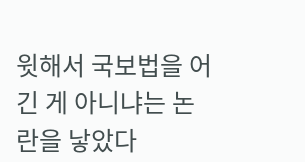윗해서 국보법을 어긴 게 아니냐는 논란을 낳았다